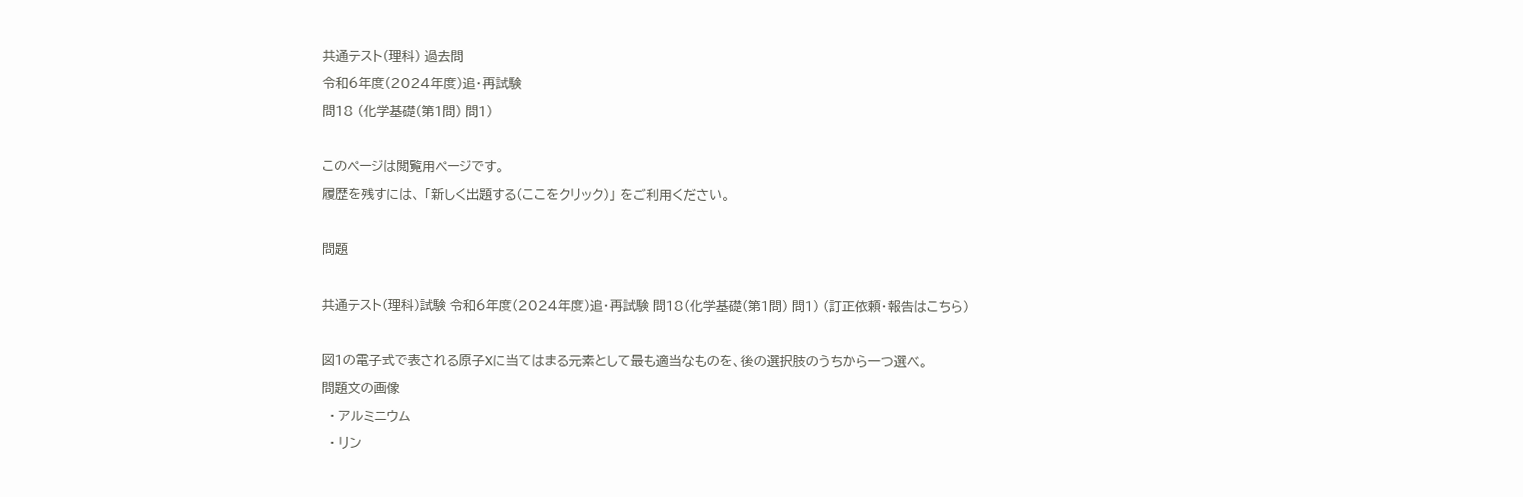共通テスト(理科) 過去問
令和6年度(2024年度)追・再試験
問18 (化学基礎(第1問) 問1)

このページは閲覧用ページです。
履歴を残すには、 「新しく出題する(ここをクリック)」 をご利用ください。

問題

共通テスト(理科)試験 令和6年度(2024年度)追・再試験 問18(化学基礎(第1問) 問1) (訂正依頼・報告はこちら)

図1の電子式で表される原子Xに当てはまる元素として最も適当なものを、後の選択肢のうちから一つ選べ。
問題文の画像
  • アルミニウム
  • リン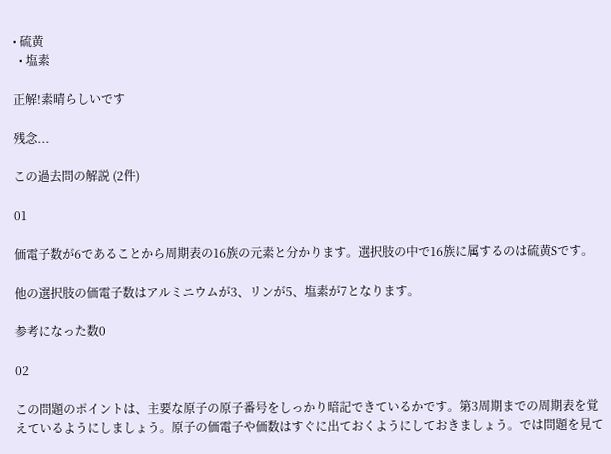• 硫黄
  • 塩素

正解!素晴らしいです

残念...

この過去問の解説 (2件)

01

価電子数が6であることから周期表の16族の元素と分かります。選択肢の中で16族に属するのは硫黄Sです。

他の選択肢の価電子数はアルミニウムが3、リンが5、塩素が7となります。

参考になった数0

02

この問題のポイントは、主要な原子の原子番号をしっかり暗記できているかです。第3周期までの周期表を覚えているようにしましょう。原子の価電子や価数はすぐに出ておくようにしておきましょう。では問題を見て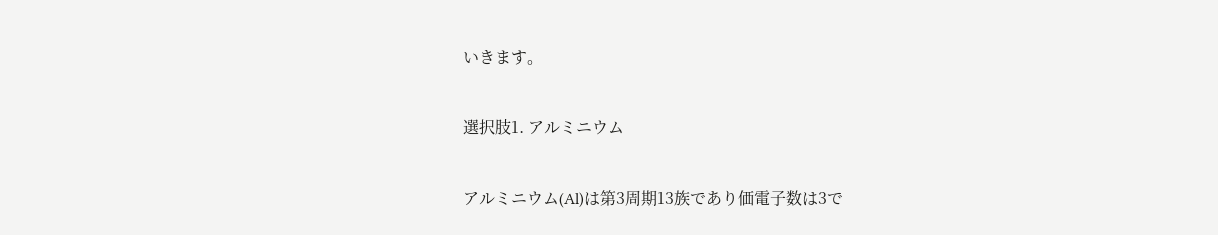いきます。

選択肢1. アルミニウム

アルミニウム(Al)は第3周期13族であり価電子数は3で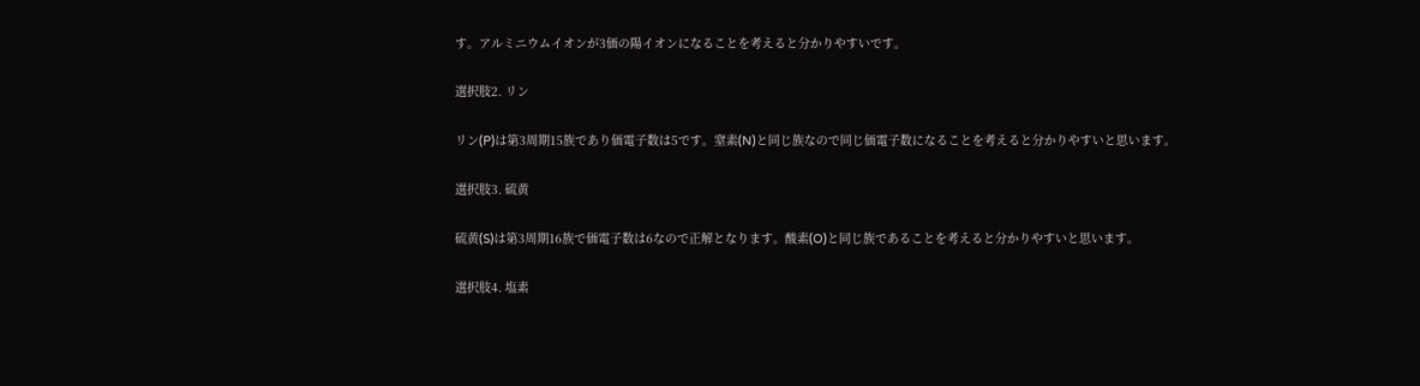す。アルミニウムイオンが3価の陽イオンになることを考えると分かりやすいです。

選択肢2. リン

リン(P)は第3周期15族であり価電子数は5です。窒素(N)と同じ族なので同じ価電子数になることを考えると分かりやすいと思います。

選択肢3. 硫黄

硫黄(S)は第3周期16族で価電子数は6なので正解となります。酸素(O)と同じ族であることを考えると分かりやすいと思います。

選択肢4. 塩素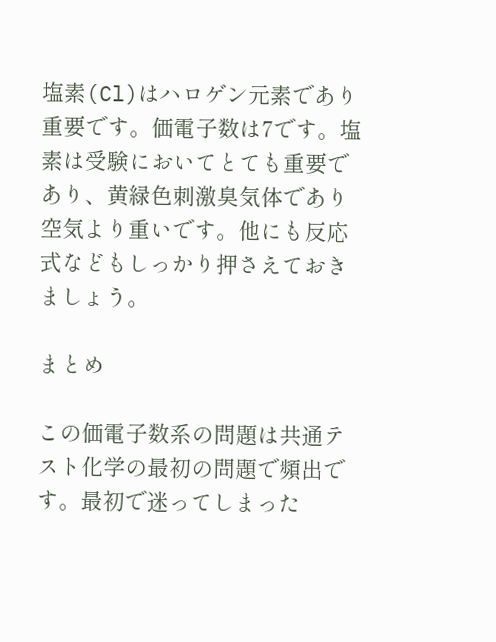塩素(Cl)はハロゲン元素であり重要です。価電子数は7です。塩素は受験においてとても重要であり、黄緑色刺激臭気体であり空気より重いです。他にも反応式などもしっかり押さえておきましょう。

まとめ

この価電子数系の問題は共通テスト化学の最初の問題で頻出です。最初で迷ってしまった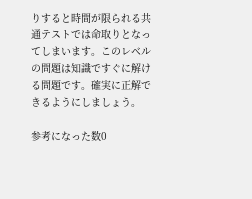りすると時間が限られる共通テストでは命取りとなってしまいます。このレベルの問題は知識ですぐに解ける問題です。確実に正解できるようにしましょう。

参考になった数0